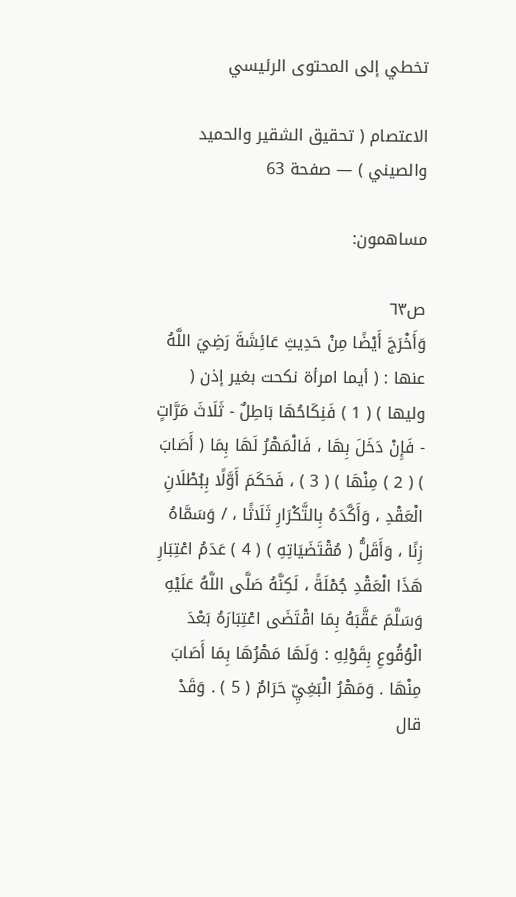تخطي إلى المحتوى الرئيسي

الاعتصام ( تحقيق الشقير والحميد والصيني ) — صفحة 63

مساهمون:

ص٦٣
وَأَخْرَجَ أَيْضًا مِنْ حَدِيثِ عَائِشَةَ رَضِيَ اللَّهُ عنها : ( أيما امرأة نكحت بغير إذن ( وليها ) ( 1 ) فَنِكَاحُهَا بَاطِلٌ - ثَلَاثَ مَرَّاتٍ - فَإِنْ دَخَلَ بِهَا ، فَالْمَهْرُ لَهَا بِمَا ( أَصَابَ ) ( 2 ) مِنْهَا ) ( 3 ) ، فَحَكَمَ أَوَّلًا بِبُطْلَانِ الْعَقْدِ ، وَأَكَّدَهُ بِالتَّكْرَارِ ثَلَاثًا ، / وَسَمَّاهُ زِنًا ، وَأَقَلُّ ( مُقْتَضَيَاتِهِ ) ( 4 ) عَدَمُ اعْتِبَارِ هَذَا الْعَقْدِ جُمْلَةً ، لَكِنَّهُ صَلَّى اللَّهُ عَلَيْهِ وَسَلَّمَ عَقَّبَهُ بِمَا اقْتَضَى اعْتِبَارَهُ بَعْدَ الْوُقُوعِ بِقَوْلِهِ : وَلَهَا مَهْرُهَا بِمَا أَصَابَ مِنْهَا . وَمَهْرُ الْبَغِيِّ حَرَامٌ ( 5 ) . وَقَدْ قال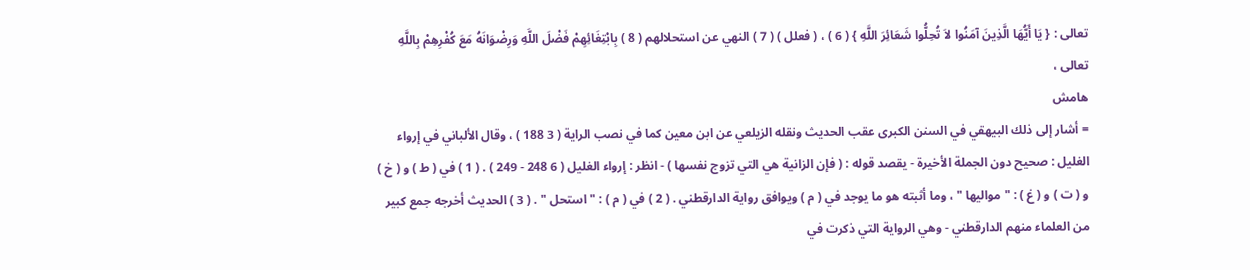تعالى : { يَا أَيُّهَا الَّذِينَ آمَنُوا لاَ تُحِلُّوا شَعَائِرَ اللَّهِ } ( 6 ) ، ( فعلل ) ( 7 ) النهي عن استحلالهم ( 8 ) بِابْتِغَائِهِمْ فَضْلَ اللَّهِ وَرِضْوَانَهُ مَعَ كُفْرِهِمْ بِاللَّهِ تعالى ،
هامش
= أشار إلى ذلك البيهقي في السنن الكبرى عقب الحديث ونقله الزيلعي عن ابن معين كما في نصب الراية ( 3 188 ) ، وقال الألباني في إرواء الغليل : صحيح دون الجملة الأخيرة - يقصد قوله : ( فإن الزانية هي التي تزوج نفسها ) - انظر : إرواء الغليل ( 6 248 - 249 ) . ( 1 ) في ( ط ) و ( خ ) و ( ت ) و ( غ ) : " مواليها " ، وما أثبته هو ما يوجد في ( م ) ويوافق رواية الدارقطني . ( 2 ) في ( م ) : " استحل " . ( 3 ) الحديث أخرجه جمع كبير من العلماء منهم الدارقطني - وهي الرواية التي ذكرت في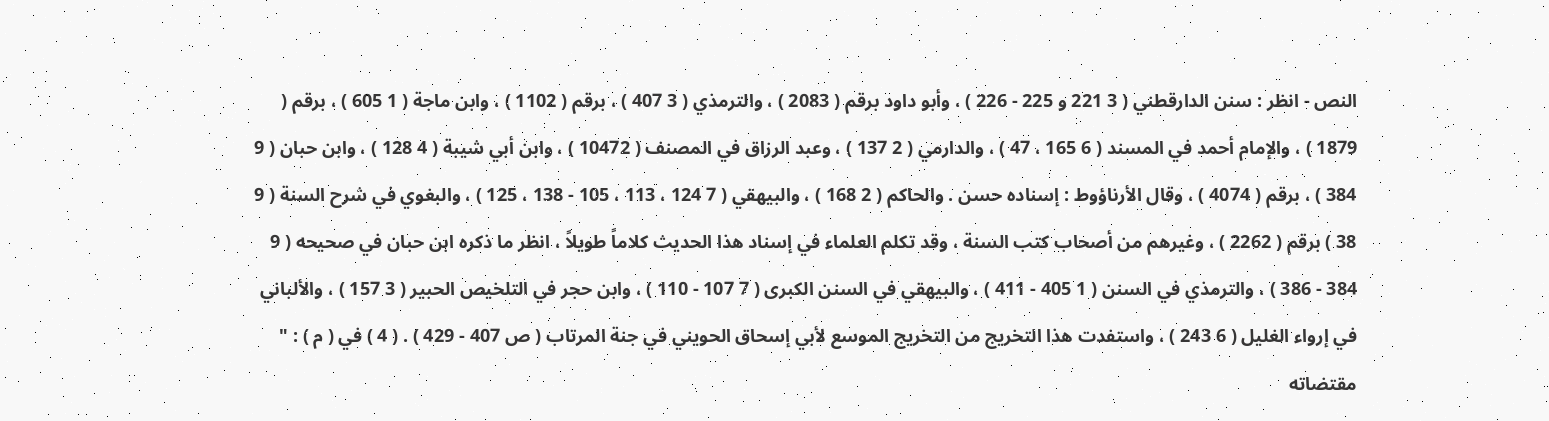النص - انظر : سنن الدارقطني ( 3 221 و 225 - 226 ) ، وأبو داود برقم ( 2083 ) ، والترمذي ( 3 407 ) ، برقم ( 1102 ) ، وابن ماجة ( 1 605 ) ، برقم ( 1879 ) ، والإمام أحمد في المسند ( 6 165 ، 47 ) ، والدارمي ( 2 137 ) ، وعبد الرزاق في المصنف ( 10472 ) ، وابن أبي شيبة ( 4 128 ) ، وابن حبان ( 9 384 ) ، برقم ( 4074 ) ، وقال الأرناؤوط : إسناده حسن . والحاكم ( 2 168 ) ، والبيهقي ( 7 124 ، 113 ، 105 - 138 ، 125 ) ، والبغوي في شرح السنة ( 9 38 ) برقم ( 2262 ) ، وغيرهم من أصحاب كتب السنة ، وقد تكلم العلماء في إسناد هذا الحديث كلاماً طويلاً ، انظر ما ذكره ابن حبان في صحيحه ( 9 384 - 386 ) ، والترمذي في السنن ( 1 405 - 411 ) ، والبيهقي في السنن الكبرى ( 7 107 - 110 ) ، وابن حجر في التلخيص الحبير ( 3 157 ) ، والألباني في إرواء الغليل ( 6 243 ) ، واستفدت هذا التخريج من التخريج الموسع لأبي إسحاق الحويني في جنة المرتاب ( ص 407 - 429 ) . ( 4 ) في ( م ) : " مقتضاته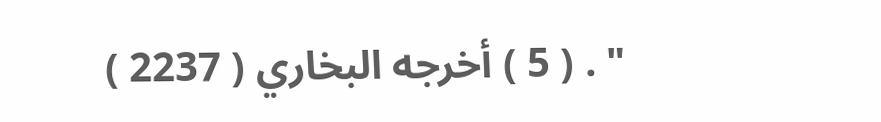" . ( 5 ) أخرجه البخاري ( 2237 )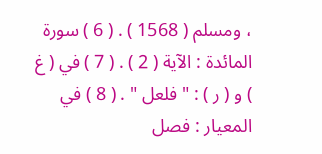، ومسلم ( 1568 ) . ( 6 ) سورة المائدة : الآية ( 2 ) . ( 7 ) في ( غ ) و ( ر ) : " فلعل " . ( 8 ) في المعيار : فصل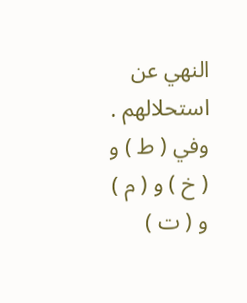النهي عن استحلالهم . وفي ( ط ) و ( خ ) و ( م ) و ( ت )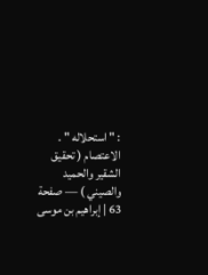: " استحلاله " .
الاعتصام ( تحقيق الشقير والحميد والصيني ) — صفحة 63 | إبراهيم بن موسى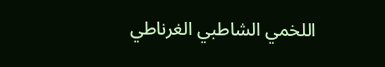اللخمي الشاطبي الغرناطي